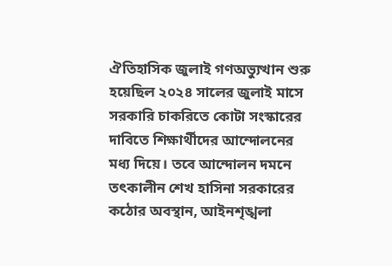ঐতিহাসিক জুলাই গণঅভ্যুত্থান শুরু হয়েছিল ২০২৪ সালের জুলাই মাসে সরকারি চাকরিতে কোটা সংস্কারের দাবিতে শিক্ষার্থীদের আন্দোলনের মধ্য দিয়ে। তবে আন্দোলন দমনে তৎকালীন শেখ হাসিনা সরকারের কঠোর অবস্থান, আইনশৃঙ্খলা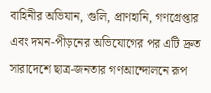বাহিনীর অভিযান, গুলি, প্রাণহানি, গণগ্রেপ্তার এবং দমন-পীড়নের অভিযোগের পর এটি দ্রুত সারাদেশে ছাত্র-জনতার গণআন্দোলনে রূপ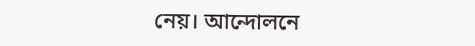নেয়। আন্দোলনে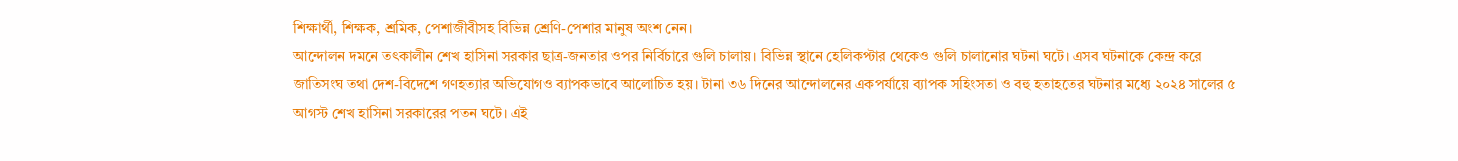শিক্ষার্থী, শিক্ষক, শ্রমিক, পেশাজীবীসহ বিভিন্ন শ্রেণি-পেশার মানুষ অংশ নেন।
আন্দোলন দমনে তৎকালীন শেখ হাসিনা সরকার ছাত্র-জনতার ওপর নির্বিচারে গুলি চালায়। বিভিন্ন স্থানে হেলিকপ্টার থেকেও গুলি চালানোর ঘটনা ঘটে। এসব ঘটনাকে কেন্দ্র করে জাতিসংঘ তথা দেশ-বিদেশে গণহত্যার অভিযোগও ব্যাপকভাবে আলোচিত হয়। টানা ৩৬ দিনের আন্দোলনের একপর্যায়ে ব্যাপক সহিংসতা ও বহু হতাহতের ঘটনার মধ্যে ২০২৪ সালের ৫ আগস্ট শেখ হাসিনা সরকারের পতন ঘটে। এই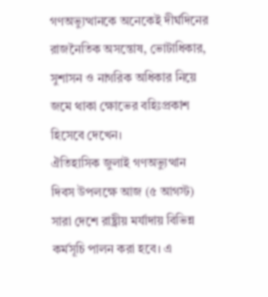গণঅভ্যুত্থানকে অনেকেই দীর্ঘদিনের রাজনৈতিক অসন্তোষ, ভোটাধিকার, সুশাসন ও নাগরিক অধিকার নিয়ে জমে থাকা ক্ষোভের বহিঃপ্রকাশ হিসেবে দেখেন।
ঐতিহাসিক জুলাই গণঅভ্যুত্থান দিবস উপলক্ষে আজ (৫ আগস্ট) সারা দেশে রাষ্ট্রীয় মর্যাদায় বিভিন্ন কর্মসূচি পালন করা হবে। এ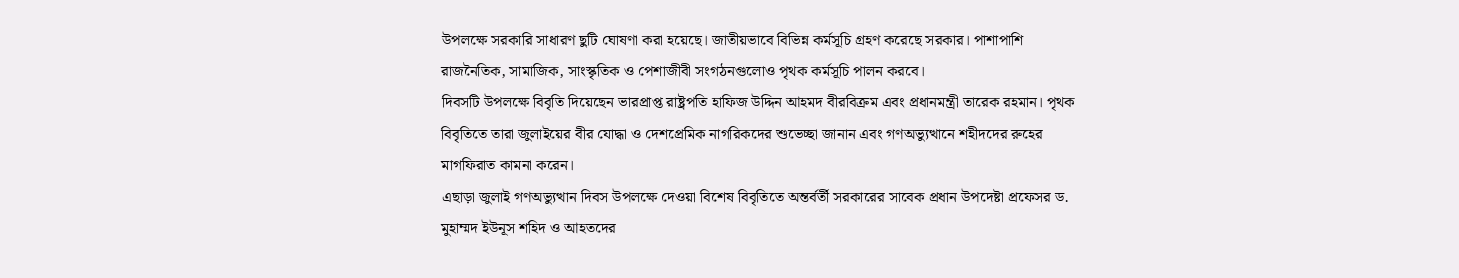উপলক্ষে সরকারি সাধারণ ছুটি ঘোষণা করা হয়েছে। জাতীয়ভাবে বিভিন্ন কর্মসূচি গ্রহণ করেছে সরকার। পাশাপাশি রাজনৈতিক, সামাজিক, সাংস্কৃতিক ও পেশাজীবী সংগঠনগুলোও পৃথক কর্মসূচি পালন করবে।
দিবসটি উপলক্ষে বিবৃতি দিয়েছেন ভারপ্রাপ্ত রাষ্ট্রপতি হাফিজ উদ্দিন আহমদ বীরবিক্রম এবং প্রধানমন্ত্রী তারেক রহমান। পৃথক বিবৃতিতে তারা জুলাইয়ের বীর যোদ্ধা ও দেশপ্রেমিক নাগরিকদের শুভেচ্ছা জানান এবং গণঅভ্যুত্থানে শহীদদের রুহের মাগফিরাত কামনা করেন।
এছাড়া জুলাই গণঅভ্যুত্থান দিবস উপলক্ষে দেওয়া বিশেষ বিবৃতিতে অন্তর্বর্তী সরকারের সাবেক প্রধান উপদেষ্টা প্রফেসর ড. মুহাম্মদ ইউনূস শহিদ ও আহতদের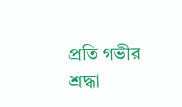প্রতি গভীর শ্রদ্ধা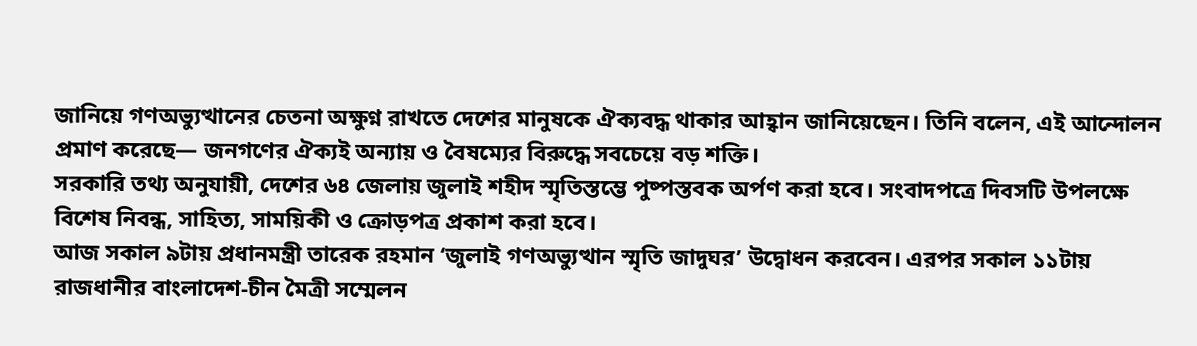জানিয়ে গণঅভ্যুত্থানের চেতনা অক্ষুণ্ন রাখতে দেশের মানুষকে ঐক্যবদ্ধ থাকার আহ্বান জানিয়েছেন। তিনি বলেন, এই আন্দোলন প্রমাণ করেছে— জনগণের ঐক্যই অন্যায় ও বৈষম্যের বিরুদ্ধে সবচেয়ে বড় শক্তি।
সরকারি তথ্য অনুযায়ী, দেশের ৬৪ জেলায় জুলাই শহীদ স্মৃতিস্তম্ভে পুষ্পস্তবক অর্পণ করা হবে। সংবাদপত্রে দিবসটি উপলক্ষে বিশেষ নিবন্ধ, সাহিত্য, সাময়িকী ও ক্রোড়পত্র প্রকাশ করা হবে।
আজ সকাল ৯টায় প্রধানমন্ত্রী তারেক রহমান ‘জুলাই গণঅভ্যুত্থান স্মৃতি জাদুঘর’ উদ্বোধন করবেন। এরপর সকাল ১১টায় রাজধানীর বাংলাদেশ-চীন মৈত্রী সম্মেলন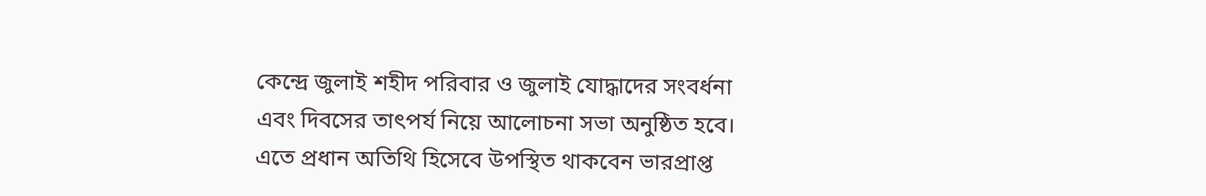কেন্দ্রে জুলাই শহীদ পরিবার ও জুলাই যোদ্ধাদের সংবর্ধনা এবং দিবসের তাৎপর্য নিয়ে আলোচনা সভা অনুষ্ঠিত হবে। এতে প্রধান অতিথি হিসেবে উপস্থিত থাকবেন ভারপ্রাপ্ত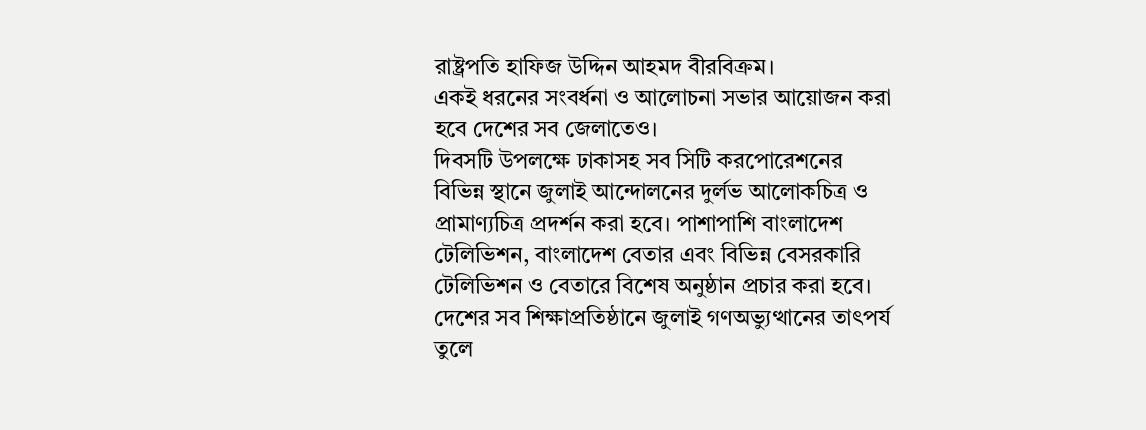রাষ্ট্রপতি হাফিজ উদ্দিন আহমদ বীরবিক্রম।
একই ধরনের সংবর্ধনা ও আলোচনা সভার আয়োজন করা হবে দেশের সব জেলাতেও।
দিবসটি উপলক্ষে ঢাকাসহ সব সিটি করপোরেশনের বিভিন্ন স্থানে জুলাই আন্দোলনের দুর্লভ আলোকচিত্র ও প্রামাণ্যচিত্র প্রদর্শন করা হবে। পাশাপাশি বাংলাদেশ টেলিভিশন, বাংলাদেশ বেতার এবং বিভিন্ন বেসরকারি টেলিভিশন ও বেতারে বিশেষ অনুষ্ঠান প্রচার করা হবে।
দেশের সব শিক্ষাপ্রতিষ্ঠানে জুলাই গণঅভ্যুত্থানের তাৎপর্য তুলে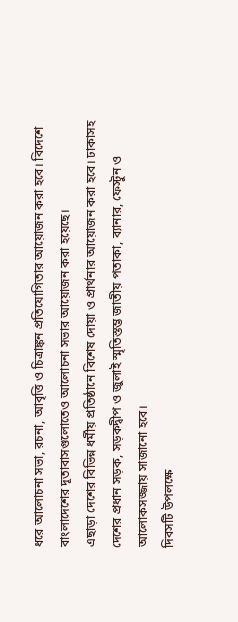ধরে আলোচনা সভা, রচনা, আবৃত্তি ও চিত্রাঙ্কন প্রতিযোগিতার আয়োজন করা হবে। বিদেশে বাংলাদেশের দূতাবাসগুলোতেও আলোচনা সভার আয়োজন করা হয়েছে।
এছাড়া দেশের বিভিন্ন ধর্মীয় প্রতিষ্ঠানে বিশেষ দোয়া ও প্রার্থনার আয়োজন করা হবে। ঢাকাসহ দেশের প্রধান সড়ক, সড়কদ্বীপ ও জুলাই স্মৃতিস্তম্ভ জাতীয় পতাকা, ব্যানার, ফেস্টুন ও আলোকসজ্জায় সাজানো হবে।
দিবসটি উপলক্ষে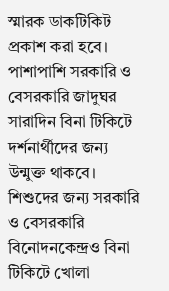স্মারক ডাকটিকিট প্রকাশ করা হবে। পাশাপাশি সরকারি ও বেসরকারি জাদুঘর সারাদিন বিনা টিকিটে দর্শনার্থীদের জন্য উন্মুক্ত থাকবে। শিশুদের জন্য সরকারি ও বেসরকারি বিনোদনকেন্দ্রও বিনা টিকিটে খোলা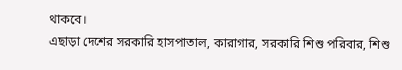থাকবে।
এছাড়া দেশের সরকারি হাসপাতাল, কারাগার, সরকারি শিশু পরিবার, শিশু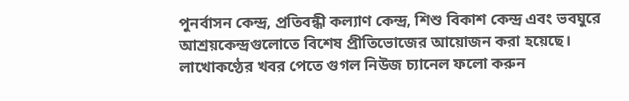পুনর্বাসন কেন্দ্র, প্রতিবন্ধী কল্যাণ কেন্দ্র, শিশু বিকাশ কেন্দ্র এবং ভবঘুরে আশ্রয়কেন্দ্রগুলোতে বিশেষ প্রীতিভোজের আয়োজন করা হয়েছে।
লাখোকণ্ঠের খবর পেতে গুগল নিউজ চ্যানেল ফলো করুন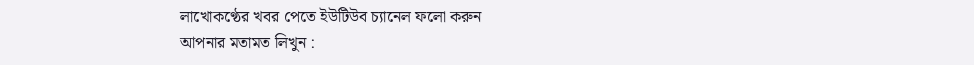লাখোকণ্ঠের খবর পেতে ইউটিউব চ্যানেল ফলো করুন
আপনার মতামত লিখুন :